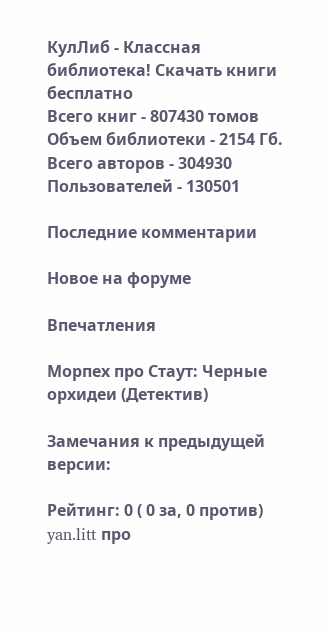КулЛиб - Классная библиотека! Скачать книги бесплатно
Всего книг - 807430 томов
Объем библиотеки - 2154 Гб.
Всего авторов - 304930
Пользователей - 130501

Последние комментарии

Новое на форуме

Впечатления

Морпех про Стаут: Черные орхидеи (Детектив)

Замечания к предыдущей версии:

Рейтинг: 0 ( 0 за, 0 против)
yan.litt про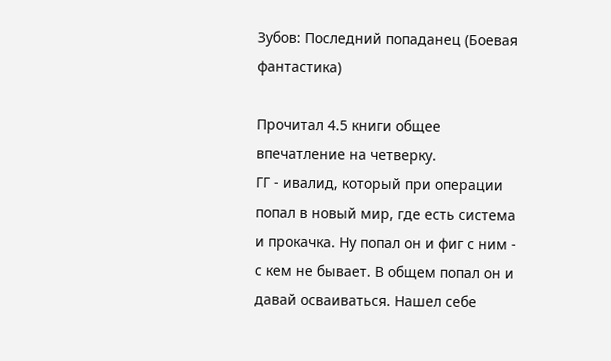Зубов: Последний попаданец (Боевая фантастика)

Прочитал 4.5 книги общее впечатление на четверку.
ГГ - ивалид, который при операции попал в новый мир, где есть система и прокачка. Ну попал он и фиг с ним - с кем не бывает. В общем попал он и давай осваиваться. Нашел себе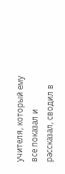учителя, который ему все показал и рассказал, сводил в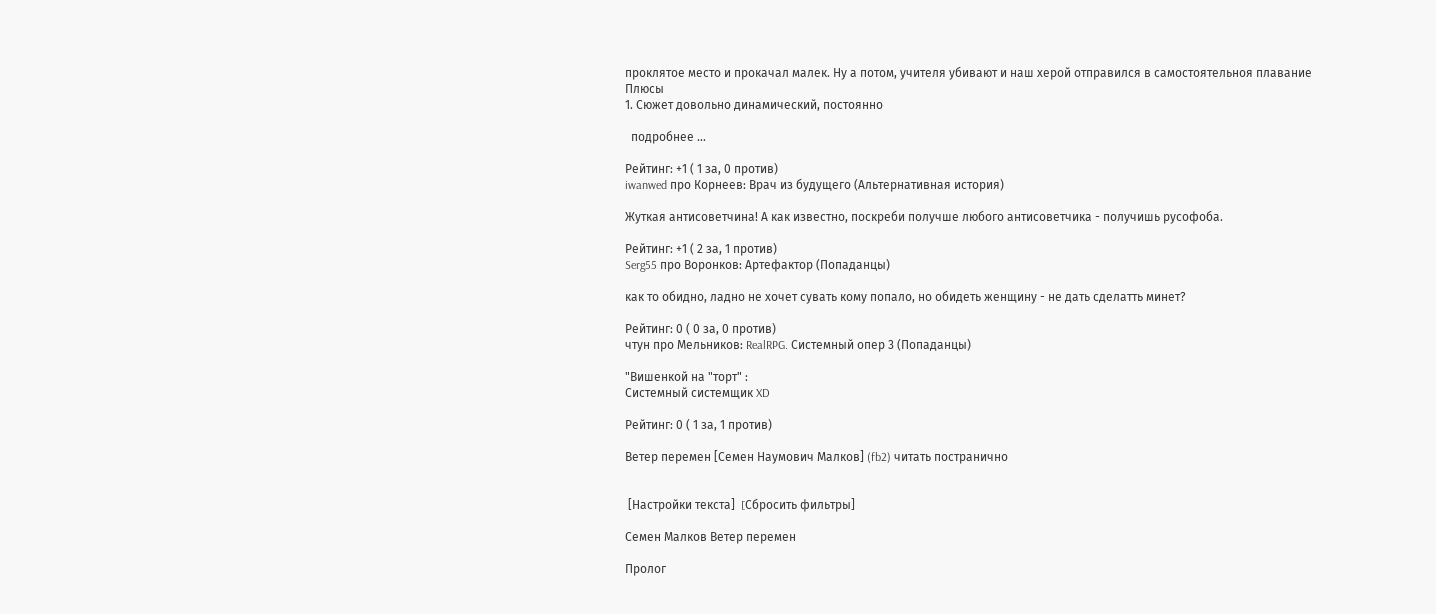проклятое место и прокачал малек. Ну а потом, учителя убивают и наш херой отправился в самостоятельноя плавание
Плюсы
1. Сюжет довольно динамический, постоянно

  подробнее ...

Рейтинг: +1 ( 1 за, 0 против)
iwanwed про Корнеев: Врач из будущего (Альтернативная история)

Жуткая антисоветчина! А как известно, поскреби получше любого антисоветчика - получишь русофоба.

Рейтинг: +1 ( 2 за, 1 против)
Serg55 про Воронков: Артефактор (Попаданцы)

как то обидно, ладно не хочет сувать кому попало, но обидеть женщину - не дать сделатть минет?

Рейтинг: 0 ( 0 за, 0 против)
чтун про Мельников: RealRPG. Системный опер 3 (Попаданцы)

"Вишенкой на "торт" :
Системный системщик XD

Рейтинг: 0 ( 1 за, 1 против)

Ветер перемен [Семен Наумович Малков] (fb2) читать постранично


 [Настройки текста]  [Cбросить фильтры]

Семен Малков Ветер перемен

Пролог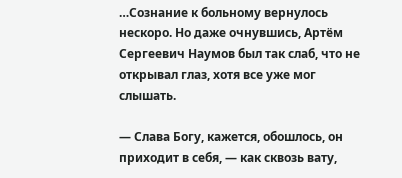…Сознание к больному вернулось нескоро. Но даже очнувшись, Артём Сергеевич Наумов был так слаб, что не открывал глаз, хотя все уже мог слышать.

— Слава Богу, кажется, обошлось, он приходит в себя, — как сквозь вату,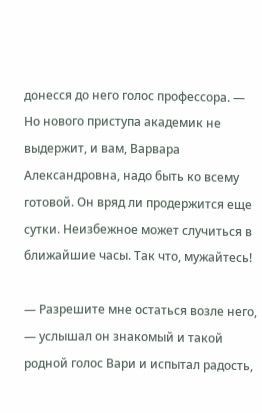донесся до него голос профессора. — Но нового приступа академик не выдержит, и вам, Варвара Александровна, надо быть ко всему готовой. Он вряд ли продержится еще сутки. Неизбежное может случиться в ближайшие часы. Так что, мужайтесь!

— Разрешите мне остаться возле него, — услышал он знакомый и такой родной голос Вари и испытал радость,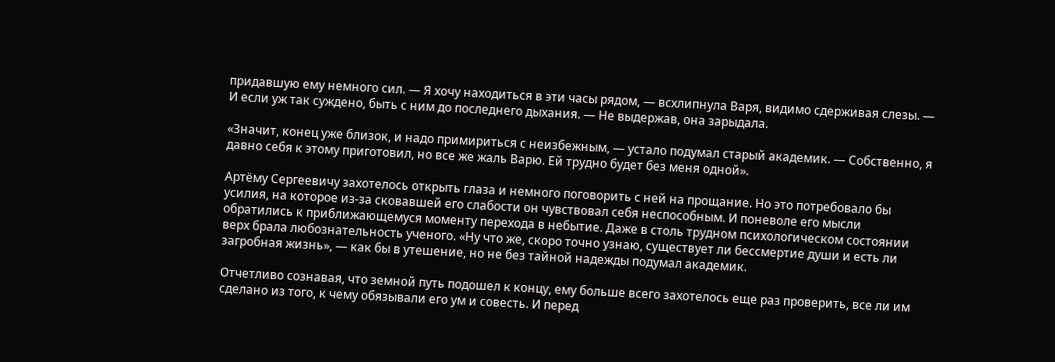придавшую ему немного сил. — Я хочу находиться в эти часы рядом, — всхлипнула Варя, видимо сдерживая слезы. — И если уж так суждено, быть с ним до последнего дыхания. — Не выдержав, она зарыдала.

«Значит, конец уже близок, и надо примириться с неизбежным, — устало подумал старый академик. — Собственно, я давно себя к этому приготовил, но все же жаль Варю. Ей трудно будет без меня одной».

Артёму Сергеевичу захотелось открыть глаза и немного поговорить с ней на прощание. Но это потребовало бы усилия, на которое из-за сковавшей его слабости он чувствовал себя неспособным. И поневоле его мысли обратились к приближающемуся моменту перехода в небытие. Даже в столь трудном психологическом состоянии верх брала любознательность ученого. «Ну что же, скоро точно узнаю, существует ли бессмертие души и есть ли загробная жизнь», — как бы в утешение, но не без тайной надежды подумал академик.

Отчетливо сознавая, что земной путь подошел к концу, ему больше всего захотелось еще раз проверить, все ли им сделано из того, к чему обязывали его ум и совесть. И перед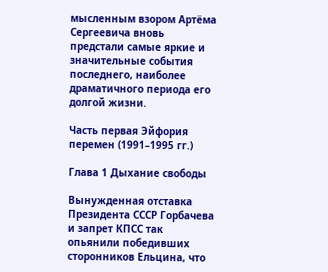мысленным взором Артёма Сергеевича вновь предстали самые яркие и значительные события последнего, наиболее драматичного периода его долгой жизни.

Часть первая Эйфория перемен (1991–1995 гг.)

Глава 1 Дыхание свободы

Вынужденная отставка Президента СССР Горбачева и запрет КПСС так опьянили победивших сторонников Ельцина, что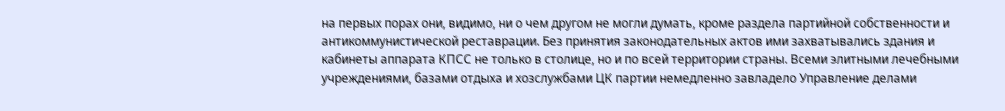на первых порах они, видимо, ни о чем другом не могли думать, кроме раздела партийной собственности и антикоммунистической реставрации. Без принятия законодательных актов ими захватывались здания и кабинеты аппарата КПСС не только в столице, но и по всей территории страны. Всеми элитными лечебными учреждениями, базами отдыха и хозслужбами ЦК партии немедленно завладело Управление делами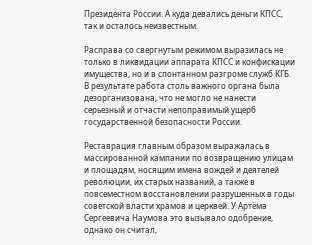Президента России. А куда девались деньги КПСС, так и осталось неизвестным.

Расправа со свергнутым режимом выразилась не только в ликвидации аппарата КПСС и конфискации имущества, но и в спонтанном разгроме служб КГБ. В результате работа столь важного органа была дезорганизована, что не могло не нанести серьезный и отчасти непоправимый ущерб государственной безопасности России.

Реставрация главным образом выражалась в массированной кампании по возвращению улицам и площадям, носящим имена вождей и деятелей революции, их старых названий, а также в повсеместном восстановлении разрушенных в годы советской власти храмов и церквей. У Артёма Сергеевича Наумова это вызывало одобрение, однако он считал,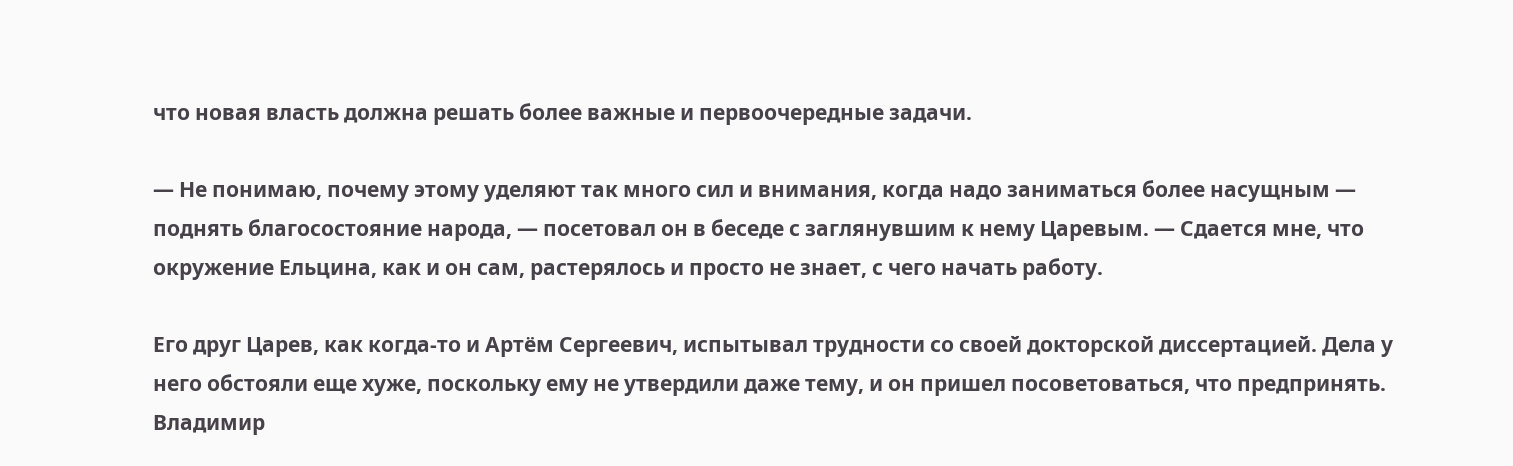что новая власть должна решать более важные и первоочередные задачи.

— Не понимаю, почему этому уделяют так много сил и внимания, когда надо заниматься более насущным — поднять благосостояние народа, — посетовал он в беседе с заглянувшим к нему Царевым. — Сдается мне, что окружение Ельцина, как и он сам, растерялось и просто не знает, с чего начать работу.

Его друг Царев, как когда-то и Артём Сергеевич, испытывал трудности со своей докторской диссертацией. Дела у него обстояли еще хуже, поскольку ему не утвердили даже тему, и он пришел посоветоваться, что предпринять. Владимир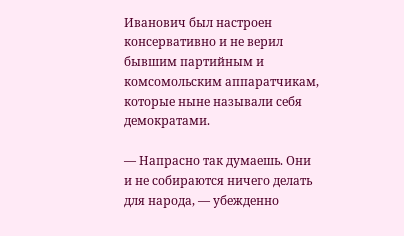Иванович был настроен консервативно и не верил бывшим партийным и комсомольским аппаратчикам, которые ныне называли себя демократами.

— Напрасно так думаешь. Они и не собираются ничего делать для народа, — убежденно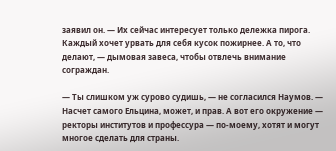заявил он. — Их сейчас интересует только дележка пирога. Каждый хочет урвать для себя кусок пожирнее. А то, что делают, — дымовая завеса, чтобы отвлечь внимание сограждан.

— Ты слишком уж сурово судишь, — не согласился Наумов. — Насчет самого Ельцина, может, и прав. А вот его окружение — ректоры институтов и профессура — по-моему, хотят и могут многое сделать для страны.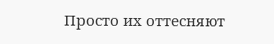Просто их оттесняют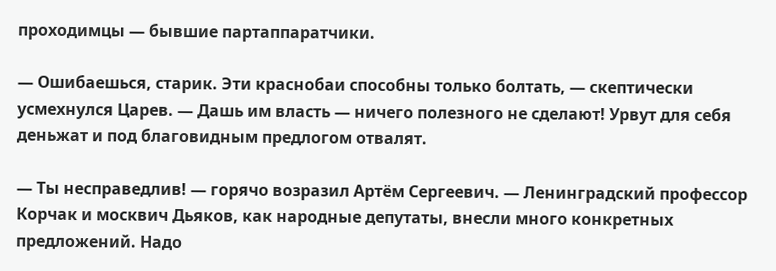проходимцы — бывшие партаппаратчики.

— Ошибаешься, старик. Эти краснобаи способны только болтать, — скептически усмехнулся Царев. — Дашь им власть — ничего полезного не сделают! Урвут для себя деньжат и под благовидным предлогом отвалят.

— Ты несправедлив! — горячо возразил Артём Сергеевич. — Ленинградский профессор Корчак и москвич Дьяков, как народные депутаты, внесли много конкретных предложений. Надо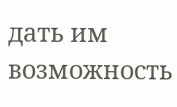дать им возможность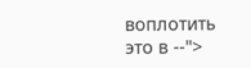воплотить это в --">